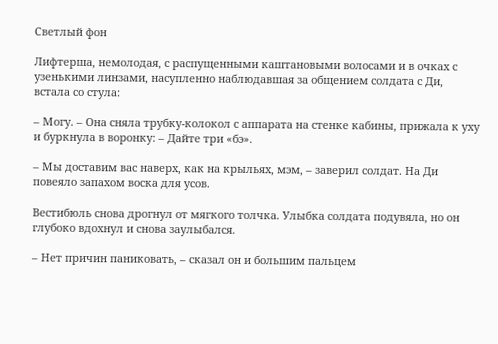Светлый фон

Лифтерша, немолодая, с распущенными каштановыми волосами и в очках с узенькими линзами, насупленно наблюдавшая за общением солдата с Ди, встала со стула:

– Могу. – Она сняла трубку-колокол с аппарата на стенке кабины, прижала к уху и буркнула в воронку: – Дайте три «бэ».

– Мы доставим вас наверх, как на крыльях, мэм, – заверил солдат. На Ди повеяло запахом воска для усов.

Вестибюль снова дрогнул от мягкого толчка. Улыбка солдата подувяла, но он глубоко вдохнул и снова заулыбался.

– Нет причин паниковать, – сказал он и большим пальцем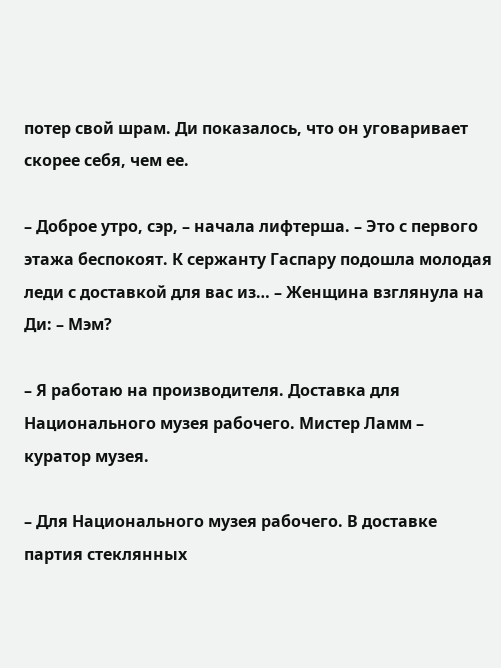потер свой шрам. Ди показалось, что он уговаривает скорее себя, чем ее.

– Доброе утро, сэр, – начала лифтерша. – Это с первого этажа беспокоят. К сержанту Гаспару подошла молодая леди с доставкой для вас из… – Женщина взглянула на Ди: – Мэм?

– Я работаю на производителя. Доставка для Национального музея рабочего. Мистер Ламм – куратор музея.

– Для Национального музея рабочего. В доставке партия стеклянных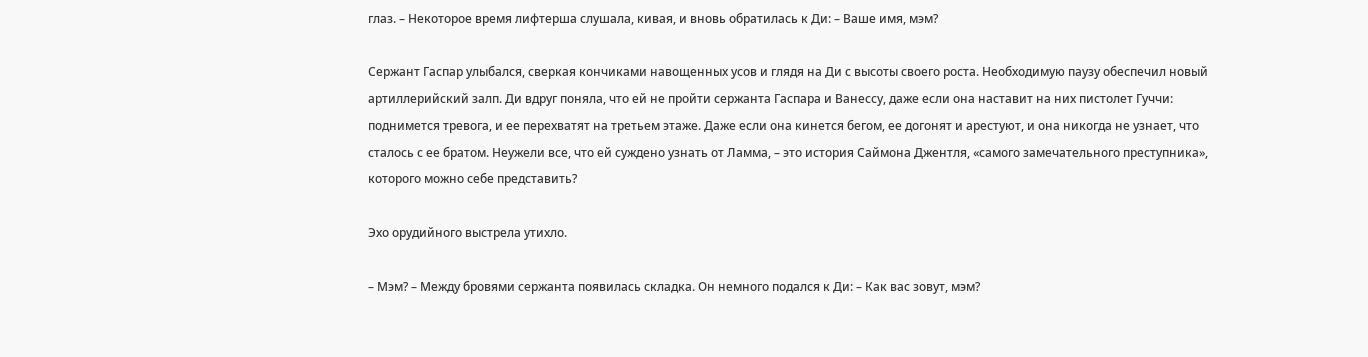глаз. – Некоторое время лифтерша слушала, кивая, и вновь обратилась к Ди: – Ваше имя, мэм?

Сержант Гаспар улыбался, сверкая кончиками навощенных усов и глядя на Ди с высоты своего роста. Необходимую паузу обеспечил новый артиллерийский залп. Ди вдруг поняла, что ей не пройти сержанта Гаспара и Ванессу, даже если она наставит на них пистолет Гуччи: поднимется тревога, и ее перехватят на третьем этаже. Даже если она кинется бегом, ее догонят и арестуют, и она никогда не узнает, что сталось с ее братом. Неужели все, что ей суждено узнать от Ламма, – это история Саймона Джентля, «самого замечательного преступника», которого можно себе представить?

Эхо орудийного выстрела утихло.

– Мэм? – Между бровями сержанта появилась складка. Он немного подался к Ди: – Как вас зовут, мэм?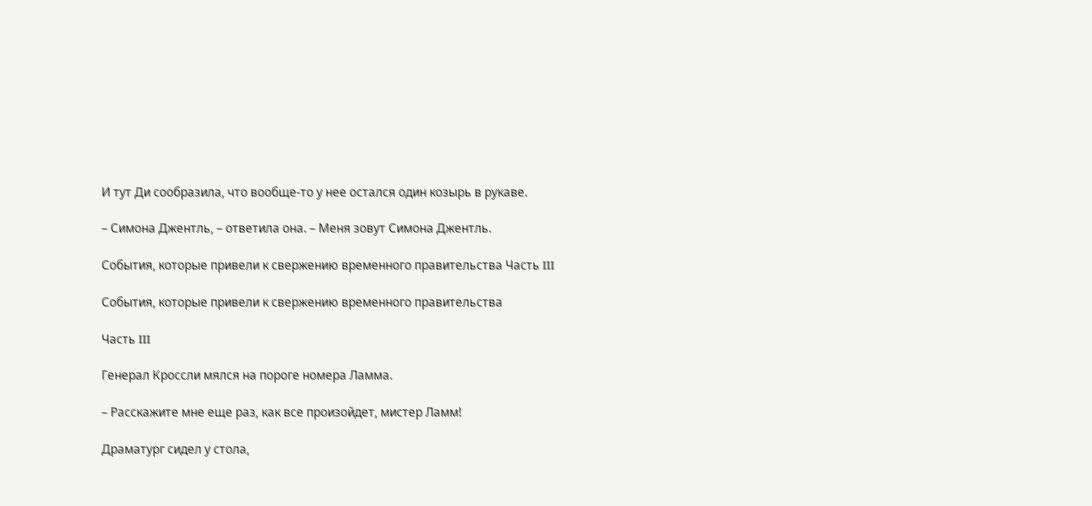И тут Ди сообразила, что вообще-то у нее остался один козырь в рукаве.

– Симона Джентль, – ответила она. – Меня зовут Симона Джентль.

События, которые привели к свержению временного правительства Часть III

События, которые привели к свержению временного правительства

Часть III

Генерал Кроссли мялся на пороге номера Ламма.

– Расскажите мне еще раз, как все произойдет, мистер Ламм!

Драматург сидел у стола,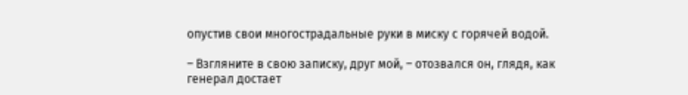опустив свои многострадальные руки в миску с горячей водой.

– Взгляните в свою записку, друг мой, – отозвался он, глядя, как генерал достает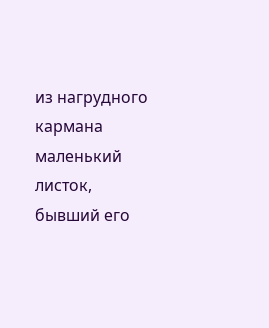из нагрудного кармана маленький листок, бывший его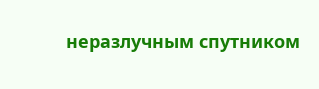неразлучным спутником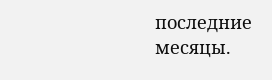последние месяцы.